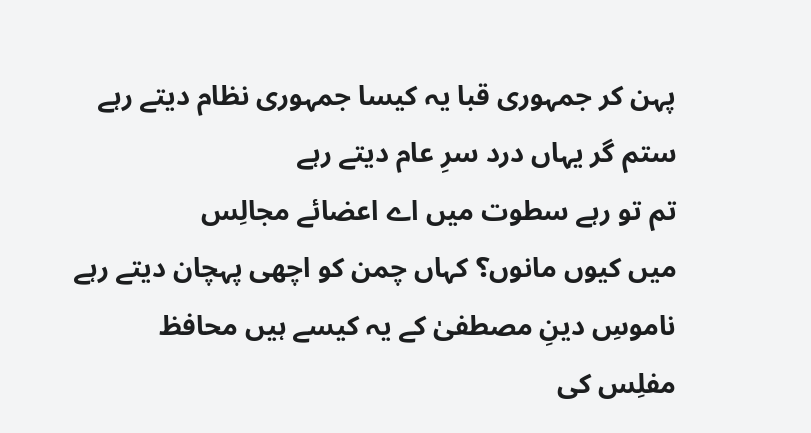پہن کر جمہوری قبا یہ کیسا جمہوری نظام دیتے رہے
ستم گر یہاں درد سرِ عام دیتے رہے
تم تو رہے سطوت میں اے اعضائے مجالِس
میں کیوں مانوں؟ کہاں چمن کو اچھی پہچان دیتے رہے
ناموسِ دينِ مصطفىٰ کے یہ کیسے ہیں محافظ
مفلِس کی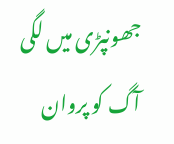جھونپڑی میں لگی آگ کو پروان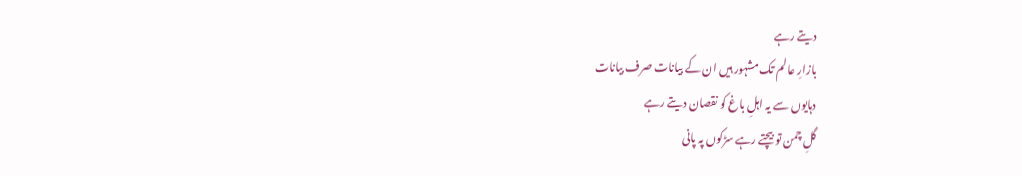دیتے رہے
بازارِ عالم تک مشہور ہیں ان کے بیانات صرف بیانات
دہایوں سے یہ اہلِ باغ کو نقصان دیتے رہے
گلِ چمن تو بیچتے رہے سڑکوں پہ پانی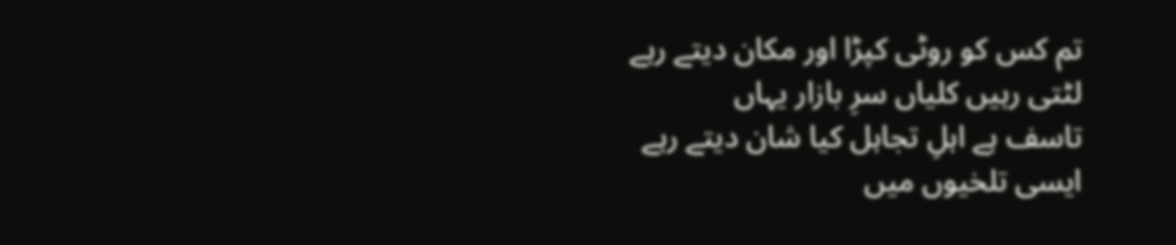تم کس کو روٹی کپڑا اور مکان دیتے رہے
لٹتی رہیں کلیاں سرِ بازار یہاں
تاسف ہے اہلِ تجاہل کیا شان دیتے رہے
ایسی تلخیوں میں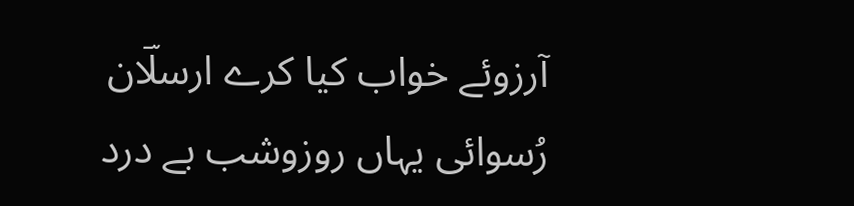آرزوئے خواب کیا کرے ارسلؔان
رُسوائی یہاں روزوشب بے درد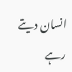انسان دیتے رہے